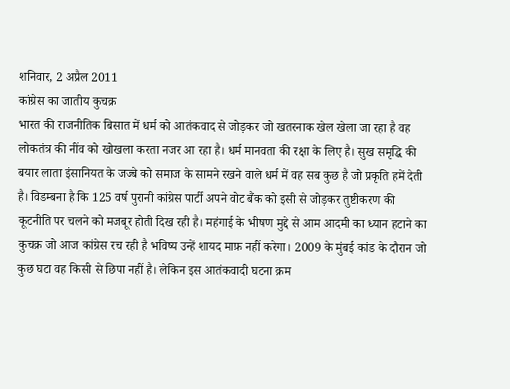शनिवार, 2 अप्रैल 2011
कांग्रेस का जातीय कुचक्र
भारत की राजनीतिक बिसात में धर्म को आतंकवाद से जोड़कर जो खतरनाक खेल खेला जा रहा है वह लोकतंत्र की नींव को खोखला करता नजर आ रहा है। धर्म मानवता की रक्षा के लिए है। सुख समृद्धि की बयार लाता इंसानियत के जज्बे को समाज के सामने रखने वाले धर्म में वह सब कुछ है जो प्रकृति हमें देती है। विडम्बना है कि 125 वर्ष पुरानी कांग्रेस पार्टी अपने वोट बैंक को इसी से जोड़कर तुष्टीकरण की कूटनीति पर चलने को मजबूर होती दिख रही है। महंगाई के भीषण मुद्दे से आम आदमी का ध्यान हटाने का कुचक्र जो आज कांग्रेस रच रही है भविष्य उन्हें शायद माफ़ नहीं करेगा। 2009 के मुंबई कांड के दौरान जो कुछ घटा वह किसी से छिपा नहीं है। लेकिन इस आतंकवादी घटना क्रम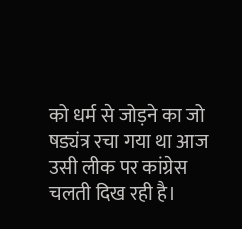को धर्म से जोड़ने का जो षड्यंत्र रचा गया था आज उसी लीक पर कांग्रेस चलती दिख रही है।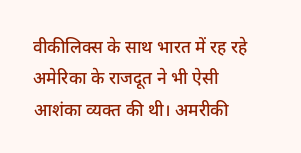वीकीलिक्स के साथ भारत में रह रहे अमेरिका के राजदूत ने भी ऐसी आशंका व्यक्त की थी। अमरीकी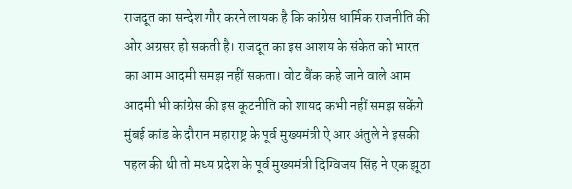राजदूत का सन्देश गौर करने लायक है कि कांग्रेस धार्मिक राजनीति की ओर अग्रसर हो सकती है। राजदूत का इस आशय के संकेत को भारत का आम आदमी समझ नहीं सकता। वोट बैंक कहे जाने वाले आम आदमी भी कांग्रेस की इस कूटनीति को शायद कभी नहीं समझ सकेंगे मुंबई कांड के दौरान महाराष्ट्र के पूर्व मुख्यमंत्री ऐ आर अंतुले ने इसकी पहल की थी तो मध्य प्रदेश के पूर्व मुख्यमंत्री दिग्विजय सिंह ने एक झूठा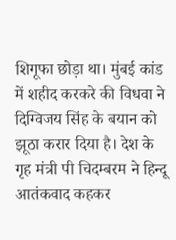शिगूफा छोड़ा था। मुंबई कांड में शहीद करकरे की विधवा ने दिग्विजय सिंह के बयान को झूठा करार दिया है। देश के गृह मंत्री पी चिदम्बरम ने हिन्दू आतंकवाद कहकर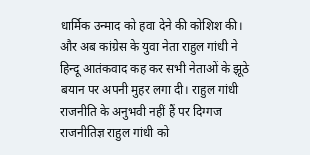धार्मिक उन्माद को हवा देने की कोशिश की। और अब कांग्रेस के युवा नेता राहुल गांधी ने हिन्दू आतंकवाद कह कर सभी नेताओं के झूठे बयान पर अपनी मुहर लगा दी। राहुल गांधी राजनीति के अनुभवी नहीं हैं पर दिग्गज राजनीतिज्ञ राहुल गांधी को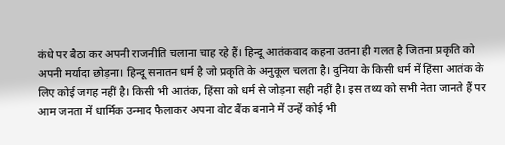कंधे पर बैठा कर अपनी राजनीति चलाना चाह रहे हैं। हिन्दू आतंकवाद कहना उतना ही गलत है जितना प्रकृति को अपनी मर्यादा छोड़ना। हिन्दू सनातन धर्म है जो प्रकृति के अनुकूल चलता है। दुनिया के किसी धर्म में हिंसा आतंक के लिए कोई जगह नहीं है। किसी भी आतंक, हिंसा को धर्म से जोड़ना सही नहीं है। इस तथ्य को सभी नेता जानते हैं पर आम जनता में धार्मिक उन्माद फैलाकर अपना वोट बैंक बनाने में उन्हें कोई भी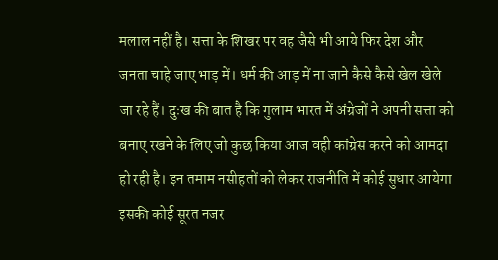मलाल नहीं है। सत्ता के शिखर पर वह जैसे भी आये फिर देश और जनता चाहे जाए भाड़ में। धर्म की आड़ में ना जाने कैसे कैसे खेल खेले जा रहे हैं। दुःख की बात है कि गुलाम भारत में अंग्रेजों ने अपनी सत्ता को बनाए रखने के लिए जो कुछ किया आज वही कांग्रेस करने को आमदा हो रही है। इन तमाम नसीहतों को लेकर राजनीति में कोई सुधार आयेगा इसकी कोई सूरत नजर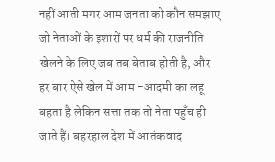नहीं आती मगर आम जनता को कौन समझाए जो नेताओं के इशारों पर धर्म की राजनीति खेलने के लिए जब तब बेताब होती है, और हर बार ऐसे खेल में आम -आदमी का लहू बहता है लेकिन सत्ता तक तो नेता पहुँच ही जाते हैं। बहरहाल देश में आतंकवाद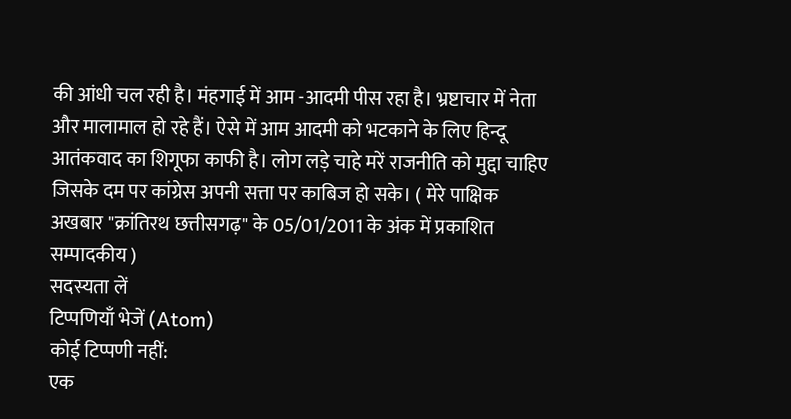की आंधी चल रही है। मंहगाई में आम -आदमी पीस रहा है। भ्रष्टाचार में नेता और मालामाल हो रहे हैं। ऐसे में आम आदमी को भटकाने के लिए हिन्दू आतंकवाद का शिगूफा काफी है। लोग लड़े चाहे मरें राजनीति को मुद्दा चाहिए जिसके दम पर कांग्रेस अपनी सत्ता पर काबिज हो सके। ( मेरे पाक्षिक अखबार "क्रांतिरथ छत्तीसगढ़" के 05/01/2011 के अंक में प्रकाशित सम्पादकीय )
सदस्यता लें
टिप्पणियाँ भेजें (Atom)
कोई टिप्पणी नहीं:
एक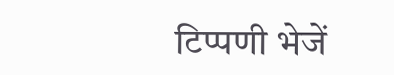टिप्पणी भेजें